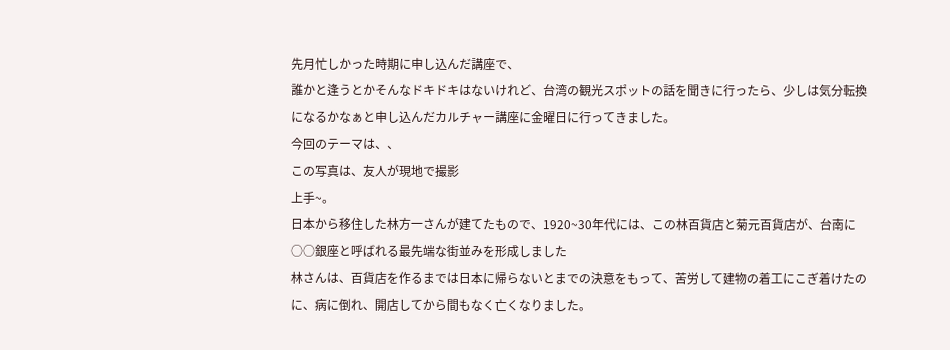先月忙しかった時期に申し込んだ講座で、
誰かと逢うとかそんなドキドキはないけれど、台湾の観光スポットの話を聞きに行ったら、少しは気分転換になるかなぁと申し込んだカルチャー講座に金曜日に行ってきました。
今回のテーマは、、
この写真は、友人が現地で撮影
上手~。
日本から移住した林方一さんが建てたもので、1920~30年代には、この林百貨店と菊元百貨店が、台南に○○銀座と呼ばれる最先端な街並みを形成しました
林さんは、百貨店を作るまでは日本に帰らないとまでの決意をもって、苦労して建物の着工にこぎ着けたのに、病に倒れ、開店してから間もなく亡くなりました。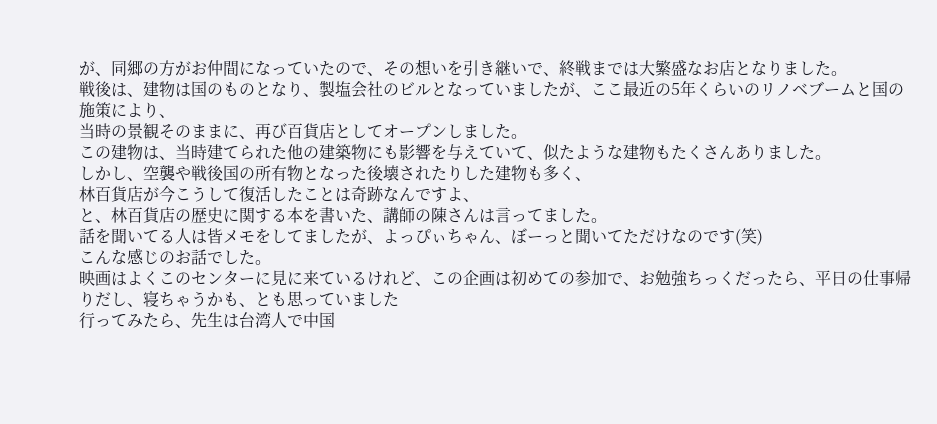が、同郷の方がお仲間になっていたので、その想いを引き継いで、終戦までは大繁盛なお店となりました。
戦後は、建物は国のものとなり、製塩会社のビルとなっていましたが、ここ最近の5年くらいのリノベブームと国の施策により、
当時の景観そのままに、再び百貨店としてオープンしました。
この建物は、当時建てられた他の建築物にも影響を与えていて、似たような建物もたくさんありました。
しかし、空襲や戦後国の所有物となった後壊されたりした建物も多く、
林百貨店が今こうして復活したことは奇跡なんですよ、
と、林百貨店の歴史に関する本を書いた、講師の陳さんは言ってました。
話を聞いてる人は皆メモをしてましたが、よっぴぃちゃん、ぼーっと聞いてただけなのです(笑)
こんな感じのお話でした。
映画はよくこのセンターに見に来ているけれど、この企画は初めての参加で、お勉強ちっくだったら、平日の仕事帰りだし、寝ちゃうかも、とも思っていました
行ってみたら、先生は台湾人で中国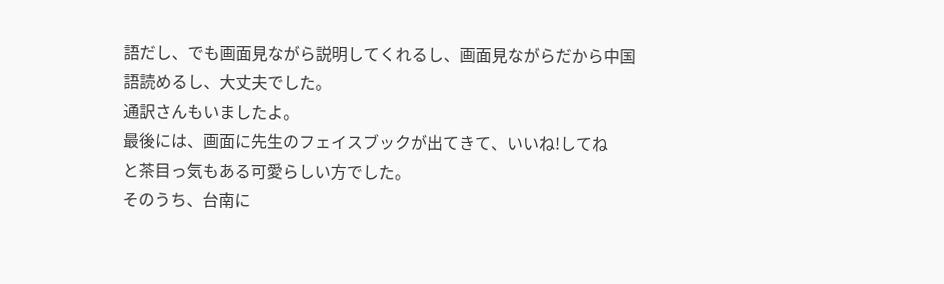語だし、でも画面見ながら説明してくれるし、画面見ながらだから中国語読めるし、大丈夫でした。
通訳さんもいましたよ。
最後には、画面に先生のフェイスブックが出てきて、いいね!してね
と茶目っ気もある可愛らしい方でした。
そのうち、台南に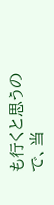も行くと思うので、当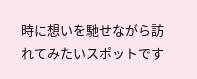時に想いを馳せながら訪れてみたいスポットです